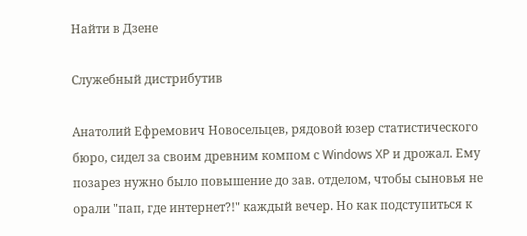Найти в Дзене

Служебный дистрибутив

Анатолий Ефремович Новосельцев, рядовой юзер статистического бюро, сидел за своим древним компом с Windows XP и дрожал. Ему позарез нужно было повышение до зав. отделом, чтобы сыновья не орали "пап, где интернет?!" каждый вечер. Но как подступиться к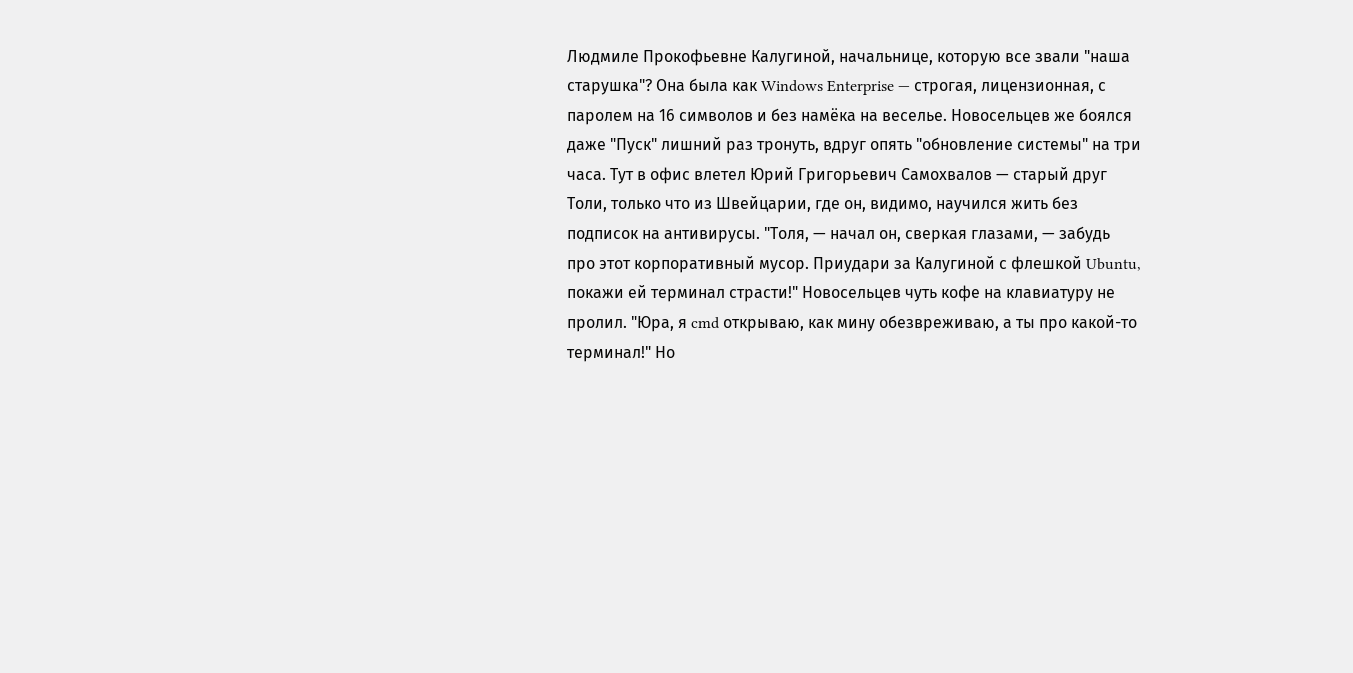Людмиле Прокофьевне Калугиной, начальнице, которую все звали "наша старушка"? Она была как Windows Enterprise — строгая, лицензионная, с паролем на 16 символов и без намёка на веселье. Новосельцев же боялся даже "Пуск" лишний раз тронуть, вдруг опять "обновление системы" на три часа. Тут в офис влетел Юрий Григорьевич Самохвалов — старый друг Толи, только что из Швейцарии, где он, видимо, научился жить без подписок на антивирусы. "Толя, — начал он, сверкая глазами, — забудь про этот корпоративный мусор. Приудари за Калугиной с флешкой Ubuntu, покажи ей терминал страсти!" Новосельцев чуть кофе на клавиатуру не пролил. "Юра, я cmd открываю, как мину обезвреживаю, а ты про какой-то терминал!" Но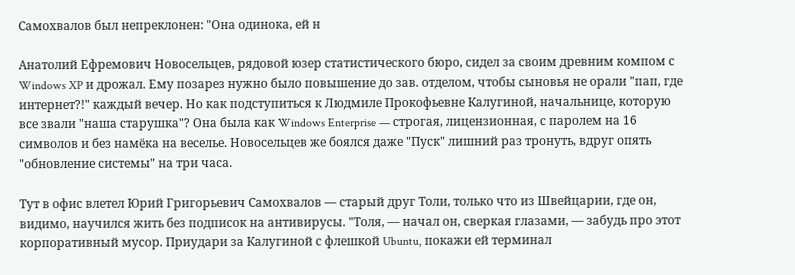Самохвалов был непреклонен: "Она одинока, ей н

Анатолий Ефремович Новосельцев, рядовой юзер статистического бюро, сидел за своим древним компом с Windows XP и дрожал. Ему позарез нужно было повышение до зав. отделом, чтобы сыновья не орали "пап, где интернет?!" каждый вечер. Но как подступиться к Людмиле Прокофьевне Калугиной, начальнице, которую все звали "наша старушка"? Она была как Windows Enterprise — строгая, лицензионная, с паролем на 16 символов и без намёка на веселье. Новосельцев же боялся даже "Пуск" лишний раз тронуть, вдруг опять "обновление системы" на три часа.

Тут в офис влетел Юрий Григорьевич Самохвалов — старый друг Толи, только что из Швейцарии, где он, видимо, научился жить без подписок на антивирусы. "Толя, — начал он, сверкая глазами, — забудь про этот корпоративный мусор. Приудари за Калугиной с флешкой Ubuntu, покажи ей терминал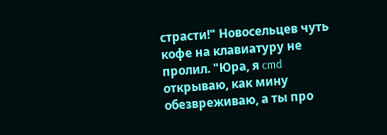страсти!" Новосельцев чуть кофе на клавиатуру не пролил. "Юра, я cmd открываю, как мину обезвреживаю, а ты про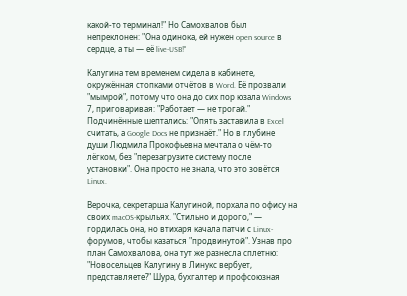какой-то терминал!" Но Самохвалов был непреклонен: "Она одинока, ей нужен open source в сердце, а ты — её live-USB!"

Калугина тем временем сидела в кабинете, окружённая стопками отчётов в Word. Её прозвали "мымрой", потому что она до сих пор юзала Windows 7, приговаривая: "Работает — не трогай." Подчинённые шептались: "Опять заставила в Excel считать, а Google Docs не признаёт." Но в глубине души Людмила Прокофьевна мечтала о чём-то лёгком, без "перезагрузите систему после установки". Она просто не знала, что это зовётся Linux.

Верочка, секретарша Калугиной, порхала по офису на своих macOS-крыльях. "Стильно и дорого," — гордилась она, но втихаря качала патчи с Linux-форумов, чтобы казаться "продвинутой". Узнав про план Самохвалова, она тут же разнесла сплетню: "Новосельцев Калугину в Линукс вербует, представляете?" Шура, бухгалтер и профсоюзная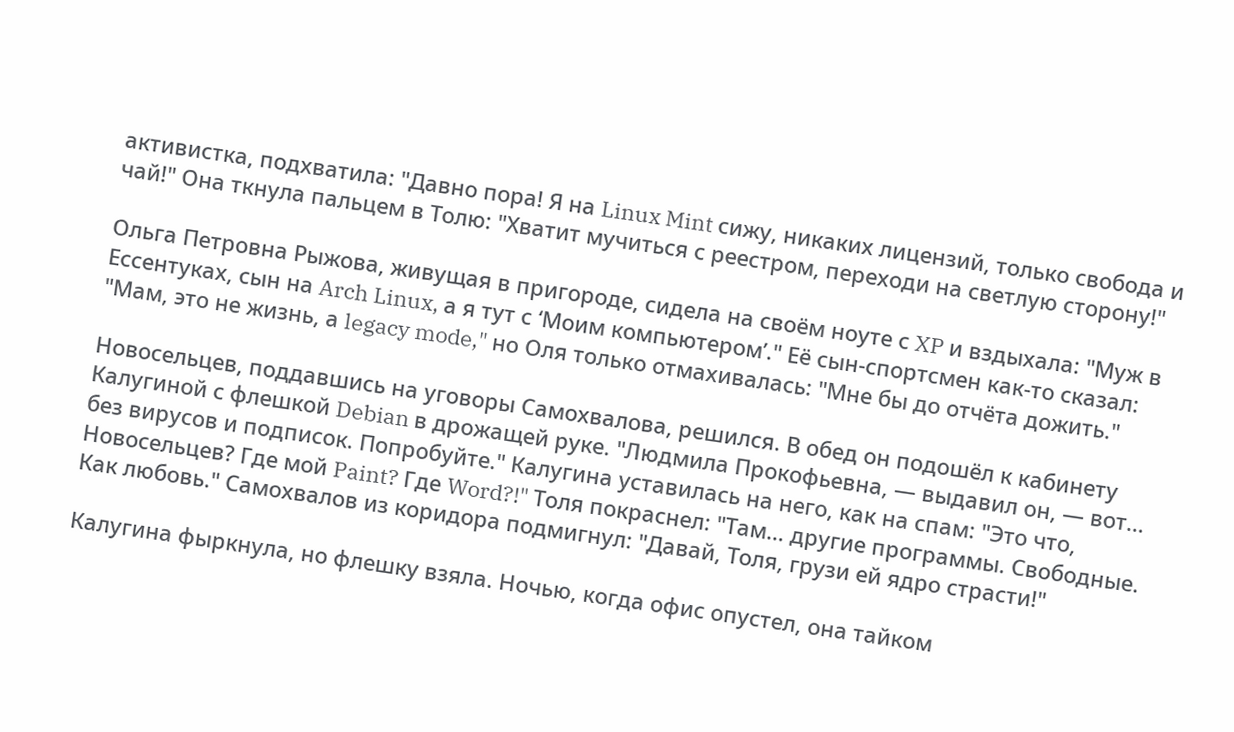активистка, подхватила: "Давно пора! Я на Linux Mint сижу, никаких лицензий, только свобода и чай!" Она ткнула пальцем в Толю: "Хватит мучиться с реестром, переходи на светлую сторону!"

Ольга Петровна Рыжова, живущая в пригороде, сидела на своём ноуте с XP и вздыхала: "Муж в Ессентуках, сын на Arch Linux, а я тут с ‘Моим компьютером’." Её сын-спортсмен как-то сказал: "Мам, это не жизнь, а legacy mode," но Оля только отмахивалась: "Мне бы до отчёта дожить."

Новосельцев, поддавшись на уговоры Самохвалова, решился. В обед он подошёл к кабинету Калугиной с флешкой Debian в дрожащей руке. "Людмила Прокофьевна, — выдавил он, — вот… без вирусов и подписок. Попробуйте." Калугина уставилась на него, как на спам: "Это что, Новосельцев? Где мой Paint? Где Word?!" Толя покраснел: "Там… другие программы. Свободные. Как любовь." Самохвалов из коридора подмигнул: "Давай, Толя, грузи ей ядро страсти!"

Калугина фыркнула, но флешку взяла. Ночью, когда офис опустел, она тайком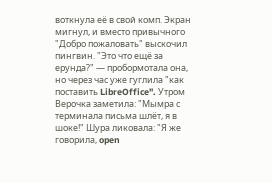воткнула её в свой комп. Экран мигнул, и вместо привычного "Добро пожаловать" выскочил пингвин. "Это что ещё за ерунда?" — пробормотала она, но через час уже гуглила "как поставить LibreOffice". Утром Верочка заметила: "Мымра с терминала письма шлёт, я в шоке!" Шура ликовала: "Я же говорила, open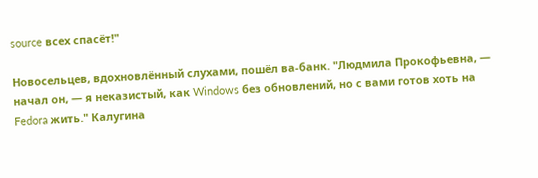source всех спасёт!"

Новосельцев, вдохновлённый слухами, пошёл ва-банк. "Людмила Прокофьевна, — начал он, — я неказистый, как Windows без обновлений, но с вами готов хоть на Fedora жить." Калугина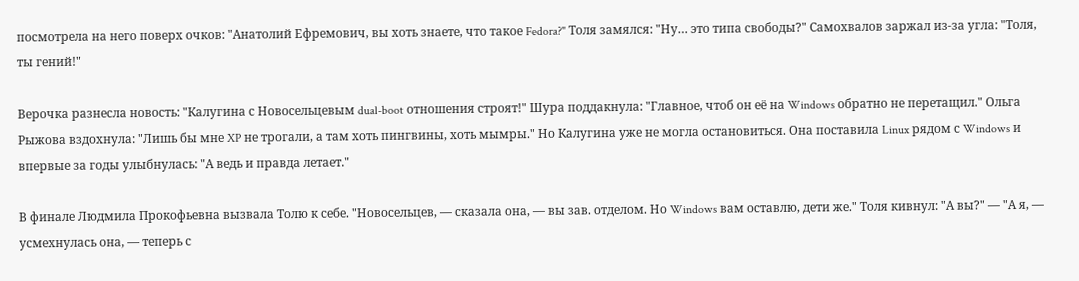посмотрела на него поверх очков: "Анатолий Ефремович, вы хоть знаете, что такое Fedora?" Толя замялся: "Ну… это типа свободы?" Самохвалов заржал из-за угла: "Толя, ты гений!"

Верочка разнесла новость: "Калугина с Новосельцевым dual-boot отношения строят!" Шура поддакнула: "Главное, чтоб он её на Windows обратно не перетащил." Ольга Рыжова вздохнула: "Лишь бы мне XP не трогали, а там хоть пингвины, хоть мымры." Но Калугина уже не могла остановиться. Она поставила Linux рядом с Windows и впервые за годы улыбнулась: "А ведь и правда летает."

В финале Людмила Прокофьевна вызвала Толю к себе. "Новосельцев, — сказала она, — вы зав. отделом. Но Windows вам оставлю, дети же." Толя кивнул: "А вы?" — "А я, — усмехнулась она, — теперь с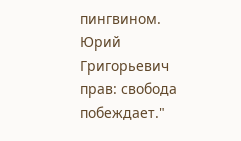пингвином. Юрий Григорьевич прав: свобода побеждает."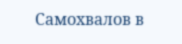Самохвалов в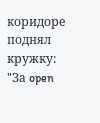коридоре поднял кружку: "За open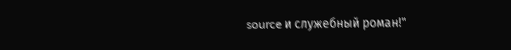source и служебный роман!"